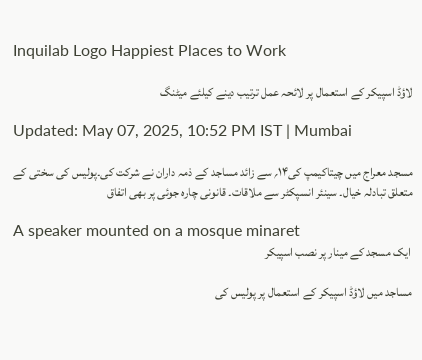Inquilab Logo Happiest Places to Work

لاؤڈ اسپیکر کے استعمال پر لائحہ عمل ترتیب دینے کیلئے میٹنگ

Updated: May 07, 2025, 10:52 PM IST | Mumbai

مسجد معراج میں چیتاکیمپ کی۱۴؍ سے زائد مساجد کے ذمہ داران نے شرکت کی۔پولیس کی سختی کے متعلق تبادلہ خیال۔ سینئر انسپکٹر سے ملاقات۔ قانونی چارہ جوئی پر بھی اتفاق

A speaker mounted on a mosque minaret
 ایک مسجد کے مینار پر نصب اسپیکر

مساجد میں‌ لاؤڈ اسپیکر کے استعمال پر پولیس کی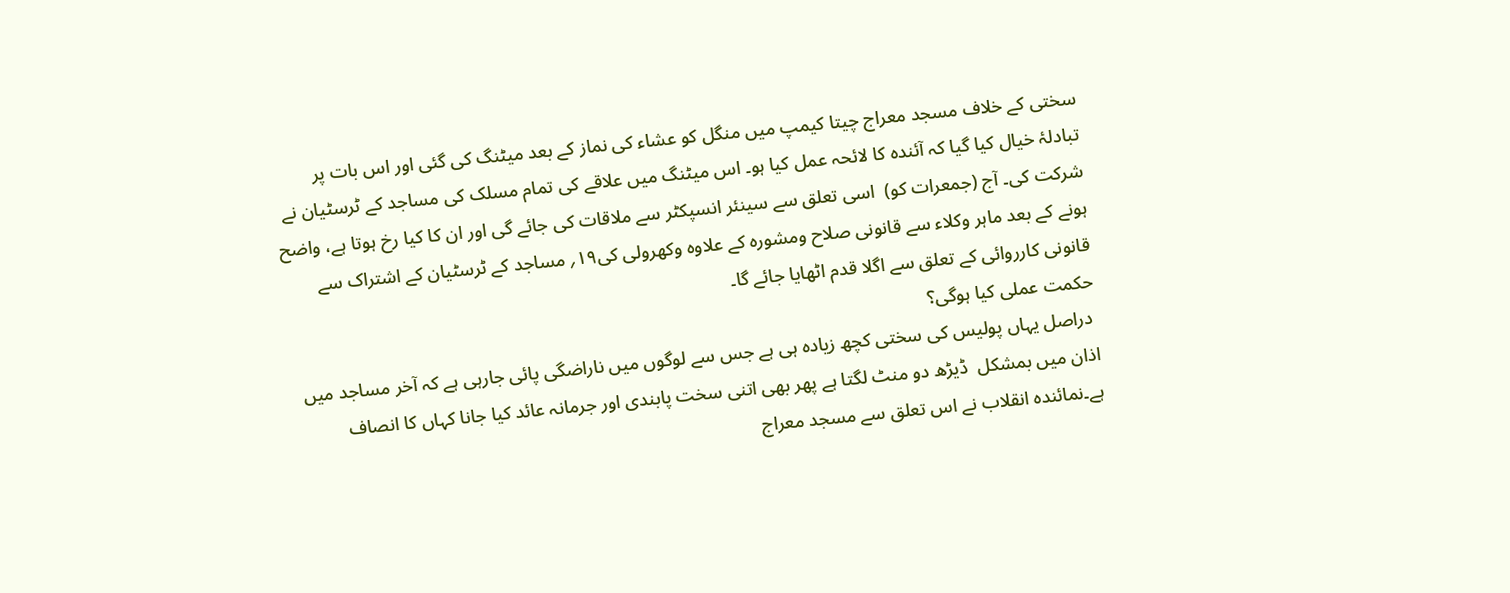سختی کے خلاف مسجد معراج چیتا کیمپ میں منگل کو عشاء کی نماز کے بعد میٹنگ کی گئی اور اس بات پر تبادلۂ خیال کیا گیا کہ آئندہ کا لائحہ عمل کیا ہو۔ اس میٹنگ میں علاقے کی تمام مسلک کی مساجد کے ٹرسٹیان نے شرکت کی۔ آج (جمعرات کو)  اسی تعلق سے سینئر انسپکٹر سے ملاقات کی جائے گی اور ان کا کیا رخ ہوتا ہے، واضح ہونے کے بعد ماہر وکلاء سے قانونی صلاح ومشورہ کے علاوہ وکھرولی کی۱۹؍ مساجد کے ٹرسٹیان کے اشتراک سے قانونی کارروائی کے تعلق سے اگلا قدم اٹھایا جائے گا۔
حکمت عملی کیا ہوگی؟
 دراصل یہاں پولیس کی سختی کچھ زیادہ ہی ہے جس سے لوگوں میں ناراضگی پائی جارہی ہے کہ آخر مساجد میں اذان میں بمشکل  ڈیڑھ دو منٹ لگتا ہے پھر بھی اتنی سخت پابندی اور جرمانہ عائد کیا جانا کہاں کا انصاف ہے۔نمائندہ انقلاب نے اس تعلق سے مسجد معراج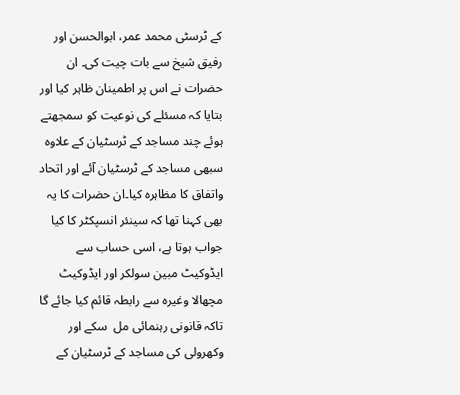کے ٹرسٹی محمد عمر، ابوالحسن اور رفیق شیخ سے بات چیت کی۔ ان حضرات نے اس پر‌ اطمینان ظاہر کیا اور بتایا کہ مسئلے کی نوعیت کو سمجھتے ہوئے چند مساجد کے ٹرسٹیان کے علاوہ سبھی مساجد کے ٹرسٹیان آئے اور اتحاد واتفاق کا مظاہرہ کیا۔ان حضرات کا یہ بھی کہنا تھا کہ سینئر انسپکٹر کا کیا جواب ہوتا ہے، اسی حساب سے ایڈوکیٹ مبین سولکر اور ایڈوکیٹ مچھالا وغیرہ سے رابطہ قائم کیا جائے گا تاکہ قانونی رہنمائی مل  سکے اور وکھرولی کی مساجد کے ٹرسٹیان کے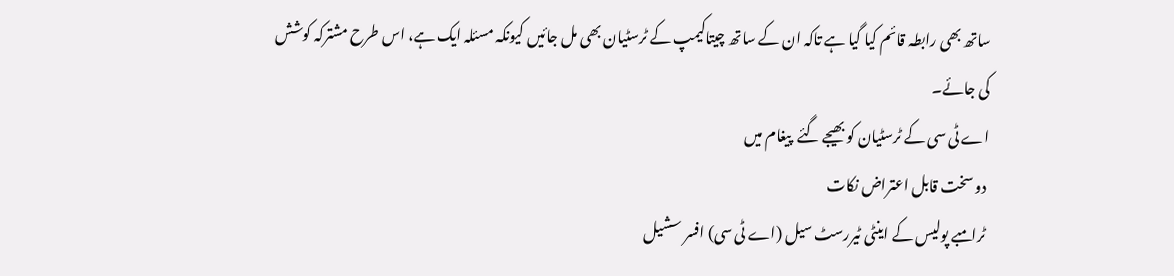ساتھ بھی رابطہ قائم کیا گیا ہے تاکہ ان کے ساتھ چیتاکیمپ کے ٹرسٹیان بھی مل جائیں کیونکہ مسئلہ ایک ہے‌، اس طرح مشترکہ کوشش کی جائے۔
اے ٹی سی کے ٹرسٹیان کو بھیجے گئے  پیغام میں
 دو سخت قابل اعتراض نکات
 ٹرامبے پولیس کے اینٹی ٹیررسٹ سیل (اے ٹی سی) افسر سشیل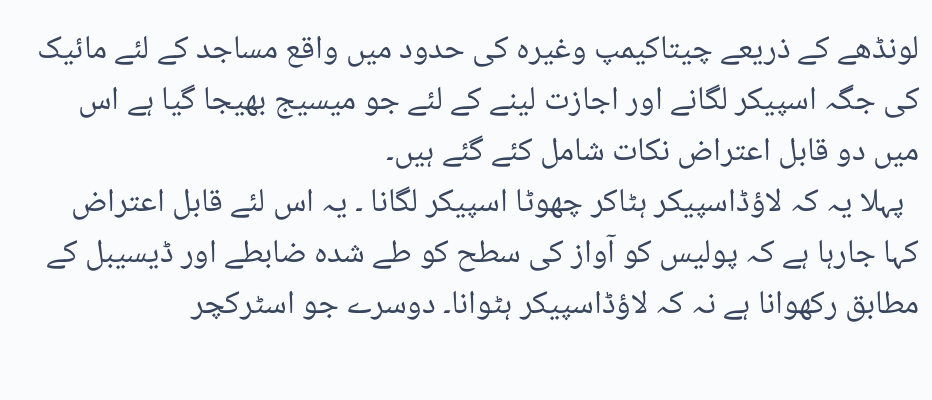لونڈھے کے ذریعے چیتاکیمپ وغیرہ کی حدود میں واقع مساجد کے لئے مائیک کی جگہ اسپیکر لگانے اور اجازت لینے کے لئے جو میسیج بھیجا گیا ہے اس میں دو قابل اعتراض نکات شامل کئے گئے ہیں۔
  پہلا یہ کہ لاؤڈاسپیکر ہٹاکر چھوٹا اسپیکر لگانا ۔ یہ اس لئے قابل اعتراض کہا جارہا ہے کہ پولیس کو آواز کی سطح کو طے شدہ ضابطے اور ڈیسیبل کے مطابق رکھوانا ہے نہ کہ لاؤڈاسپیکر ہٹوانا۔ دوسرے جو اسٹرکچر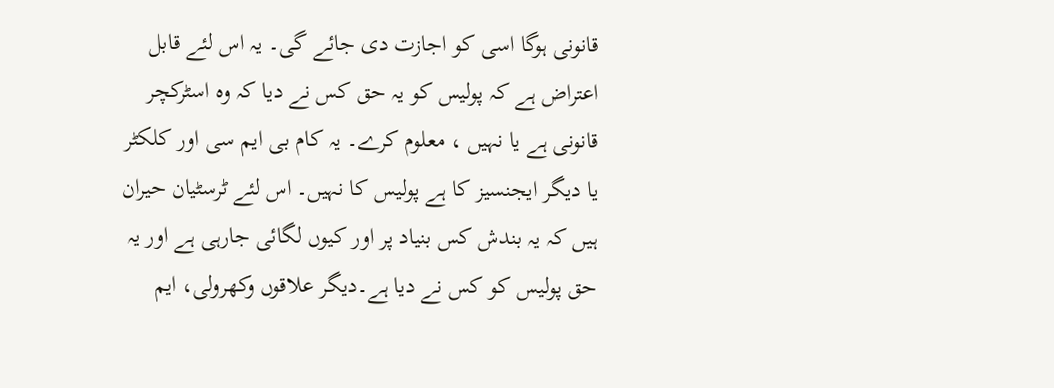قانونی ہوگا اسی کو اجازت دی جائے گی۔ یہ اس لئے قابل اعتراض ہے کہ پولیس کو یہ حق کس نے دیا کہ وہ اسٹرکچر  قانونی ہے یا نہیں ،‌ معلوم کرے۔ یہ کام بی ایم سی اور کلکٹر یا دیگر ایجنسیز کا ہے پولیس کا نہیں۔ اس لئے ٹرسٹیان حیران ہیں کہ یہ بندش کس بنیاد پر اور کیوں لگائی جارہی ہے اور یہ حق پولیس کو کس نے دیا ہے۔دیگر علاقوں وکھرولی، ایم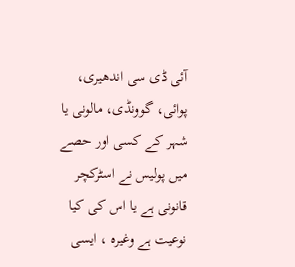آئی ڈی سی اندھیری، پوائی، گوونڈی، مالونی یا شہر کے کسی اور حصے میں پولیس نے اسٹرکچر قانونی ہے یا اس کی کیا نوعیت ہے وغیرہ ، ایسی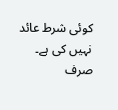کوئی شرط عائد نہیں کی ہے۔ صرف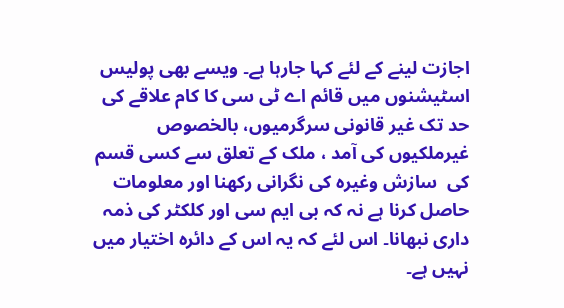اجازت لینے کے لئے کہا جارہا ہے۔ ویسے بھی پولیس اسٹیشنوں میں قائم اے ٹی سی کا کام علاقے کی حد تک غیر قانونی سرگرمیوں، بالخصوص غیرملکیوں کی آمد ، ملک کے تعلق سے کسی قسم کی  سازش وغیرہ کی نگرانی رکھنا اور معلومات حاصل کرنا ہے نہ کہ بی ایم سی اور کلکٹر کی ذمہ داری نبھانا۔ اس لئے کہ یہ اس کے دائرہ اختیار میں نہیں ہے۔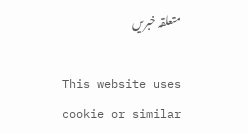متعلقہ خبریں

This website uses cookie or similar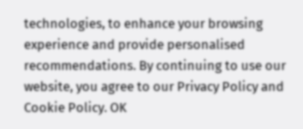technologies, to enhance your browsing experience and provide personalised recommendations. By continuing to use our website, you agree to our Privacy Policy and Cookie Policy. OK